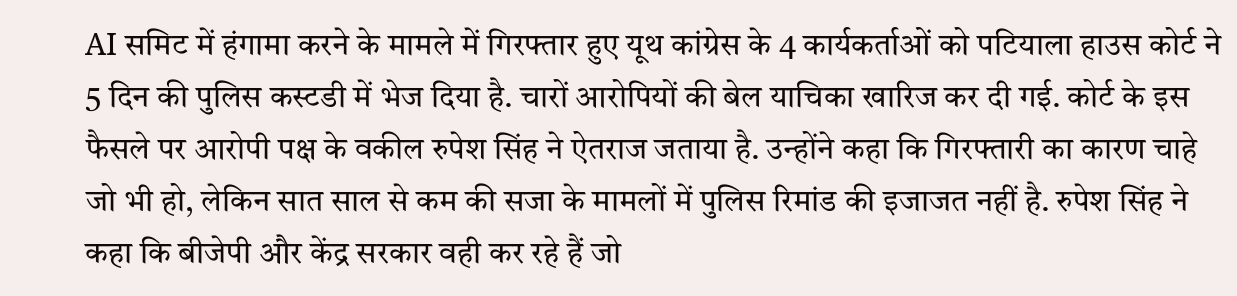AI समिट में हंगामा करने के मामले में गिरफ्तार हुए यूथ कांग्रेस के 4 कार्यकर्ताओं को पटियाला हाउस कोर्ट ने 5 दिन की पुलिस कस्टडी में भेज दिया है. चारों आरोपियों की बेल याचिका खारिज कर दी गई. कोर्ट के इस फैसले पर आरोपी पक्ष के वकील रुपेश सिंह ने ऐतराज जताया है. उन्होंने कहा कि गिरफ्तारी का कारण चाहे जो भी हो, लेकिन सात साल से कम की सजा के मामलों में पुलिस रिमांड की इजाजत नहीं है. रुपेश सिंह ने कहा कि बीजेपी और केंद्र सरकार वही कर रहे हैं जो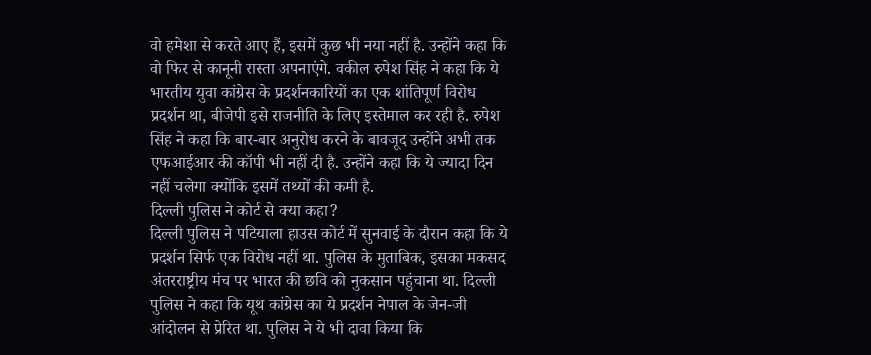वो हमेशा से करते आए हैं, इसमें कुछ भी नया नहीं है. उन्होंने कहा कि वो फिर से कानूनी रास्ता अपनाएंगे. वकील रुपेश सिंह ने कहा कि ये भारतीय युवा कांग्रेस के प्रदर्शनकारियों का एक शांतिपूर्ण विरोध प्रदर्शन था, बीजेपी इसे राजनीति के लिए इस्तेमाल कर रही है. रुपेश सिंह ने कहा कि बार-बार अनुरोध करने के बावजूद उन्होंने अभी तक एफआईआर की कॉपी भी नहीं दी है. उन्होंने कहा कि ये ज्यादा दिन नहीं चलेगा क्योंकि इसमें तथ्यों की कमी है.
दिल्ली पुलिस ने कोर्ट से क्या कहा?
दिल्ली पुलिस ने पटियाला हाउस कोर्ट में सुनवाई के दौरान कहा कि ये प्रदर्शन सिर्फ एक विरोध नहीं था. पुलिस के मुताबिक, इसका मकसद अंतरराष्ट्रीय मंच पर भारत की छवि को नुकसान पहुंचाना था. दिल्ली पुलिस ने कहा कि यूथ कांग्रेस का ये प्रदर्शन नेपाल के जेन-जी आंदोलन से प्रेरित था. पुलिस ने ये भी दावा किया कि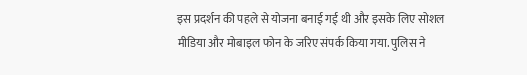इस प्रदर्शन की पहले से योजना बनाई गई थी और इसके लिए सोशल मीडिया और मोबाइल फोन के जरिए संपर्क किया गया. पुलिस ने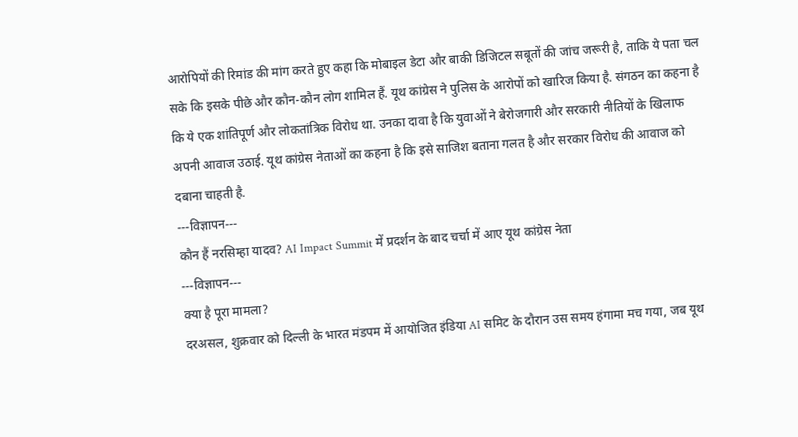आरोपियों की रिमांड की मांग करते हुए कहा कि मोबाइल डेटा और बाकी डिजिटल सबूतों की जांच जरूरी है, ताकि ये पता चल सके कि इसके पीछे और कौन-कौन लोग शामिल हैं. यूथ कांग्रेस ने पुलिस के आरोपों को खारिज किया है. संगठन का कहना है कि ये एक शांतिपूर्ण और लोकतांत्रिक विरोध था. उनका दावा है कि युवाओं ने बेरोजगारी और सरकारी नीतियों के खिलाफ अपनी आवाज उठाई. यूथ कांग्रेस नेताओं का कहना है कि इसे साजिश बताना गलत है और सरकार विरोध की आवाज को दबाना चाहती है.
---विज्ञापन---
कौन हैं नरसिम्हा यादव? AI Impact Summit में प्रदर्शन के बाद चर्चा में आए यूथ कांग्रेस नेता
---विज्ञापन---
क्या है पूरा मामला?
दरअसल, शुक्रवार को दिल्ली के भारत मंडपम में आयोजित इंडिया AI समिट के दौरान उस समय हंगामा मच गया, जब यूथ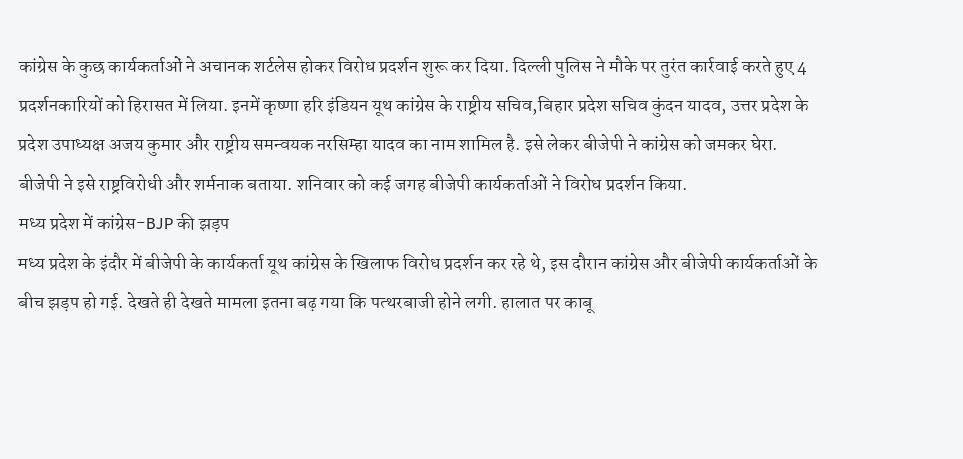कांग्रेस के कुछ कार्यकर्ताओं ने अचानक शर्टलेस होकर विरोध प्रदर्शन शुरू कर दिया. दिल्ली पुलिस ने मौके पर तुरंत कार्रवाई करते हुए 4 प्रदर्शनकारियों को हिरासत में लिया. इनमें कृष्णा हरि इंडियन यूथ कांग्रेस के राष्ट्रीय सचिव,बिहार प्रदेश सचिव कुंदन यादव, उत्तर प्रदेश के प्रदेश उपाध्यक्ष अजय कुमार और राष्ट्रीय समन्वयक नरसिम्हा यादव का नाम शामिल है. इसे लेकर बीजेपी ने कांग्रेस को जमकर घेरा. बीजेपी ने इसे राष्ट्रविरोधी और शर्मनाक बताया. शनिवार को कई जगह बीजेपी कार्यकर्ताओं ने विरोध प्रदर्शन किया.
मध्य प्रदेश में कांग्रेस-BJP की झड़प
मध्य प्रदेश के इंदौर में बीजेपी के कार्यकर्ता यूथ कांग्रेस के खिलाफ विरोध प्रदर्शन कर रहे थे, इस दौरान कांग्रेस और बीजेपी कार्यकर्ताओं के बीच झड़प हो गई. देखते ही देखते मामला इतना बढ़ गया कि पत्थरबाजी होने लगी. हालात पर काबू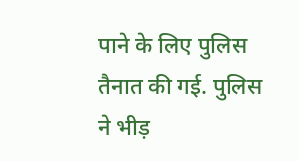पाने के लिए पुलिस तैनात की गई. पुलिस ने भीड़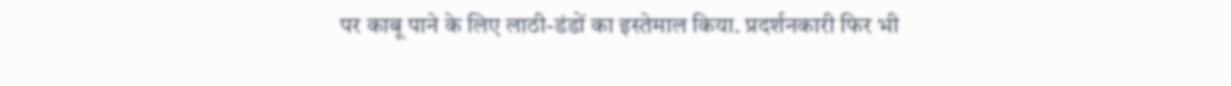पर काबू पाने के लिए लाठी-डंडों का इस्तेमाल किया. प्रदर्शनकारी फिर भी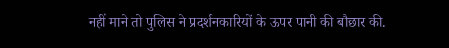नहीं माने तो पुलिस ने प्रदर्शनकारियों के ऊपर पानी की बौछार की.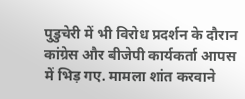पुडुचेरी में भी विरोध प्रदर्शन के दौरान कांग्रेस और बीजेपी कार्यकर्ता आपस में भिड़ गए. मामला शांत करवाने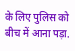के लिए पुलिस को बीच में आना पड़ा.